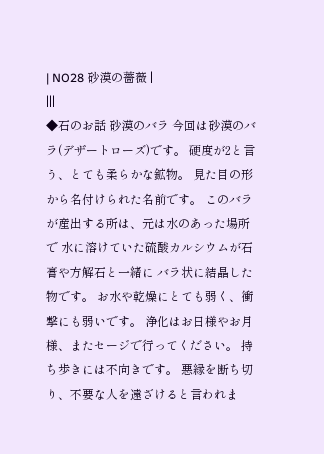| NO28 砂漠の薔薇 |
|||
◆石のお話 砂漠のバラ 今回は砂漠のバラ(デザートローズ)です。 硬度が2と言う、とても柔らかな鉱物。 見た目の形から名付けられた名前です。 このバラが産出する所は、元は水のあった場所で 水に溶けていた硫酸カルシウムが石膏や方解石と一緒に バラ状に結晶した物です。 お水や乾燥にとても弱く、衝撃にも弱いです。 浄化はお日様やお月様、またセージで行ってください。 持ち歩きには不向きです。 悪縁を断ち切り、不要な人を遠ざけると言われま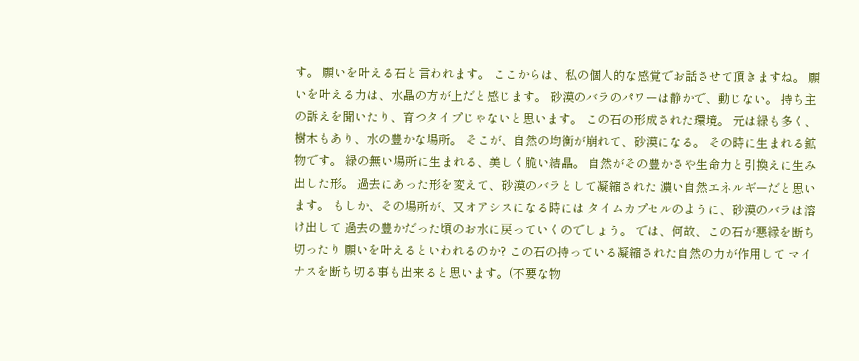す。 願いを叶える石と言われます。 ここからは、私の個人的な感覚でお話させて頂きますね。 願いを叶える力は、水晶の方が上だと感じます。 砂漠のバラのパワーは静かで、動じない。 持ち主の訴えを聞いたり、育つタイプじゃないと思います。 この石の形成された環境。 元は緑も多く、樹木もあり、水の豊かな場所。 そこが、自然の均衡が崩れて、砂漠になる。 その時に生まれる鉱物です。 緑の無い場所に生まれる、美しく脆い結晶。 自然がその豊かさや生命力と引換えに生み出した形。 過去にあった形を変えて、砂漠のバラとして凝縮された 濃い自然エネルギーだと思います。 もしか、その場所が、又オアシスになる時には タイムカプセルのように、砂漠のバラは溶け出して 過去の豊かだった頃のお水に戻っていくのでしょう。 では、何故、この石が悪縁を断ち切ったり 願いを叶えるといわれるのか? この石の持っている凝縮された自然の力が作用して マイナスを断ち切る事も出来ると思います。(不要な物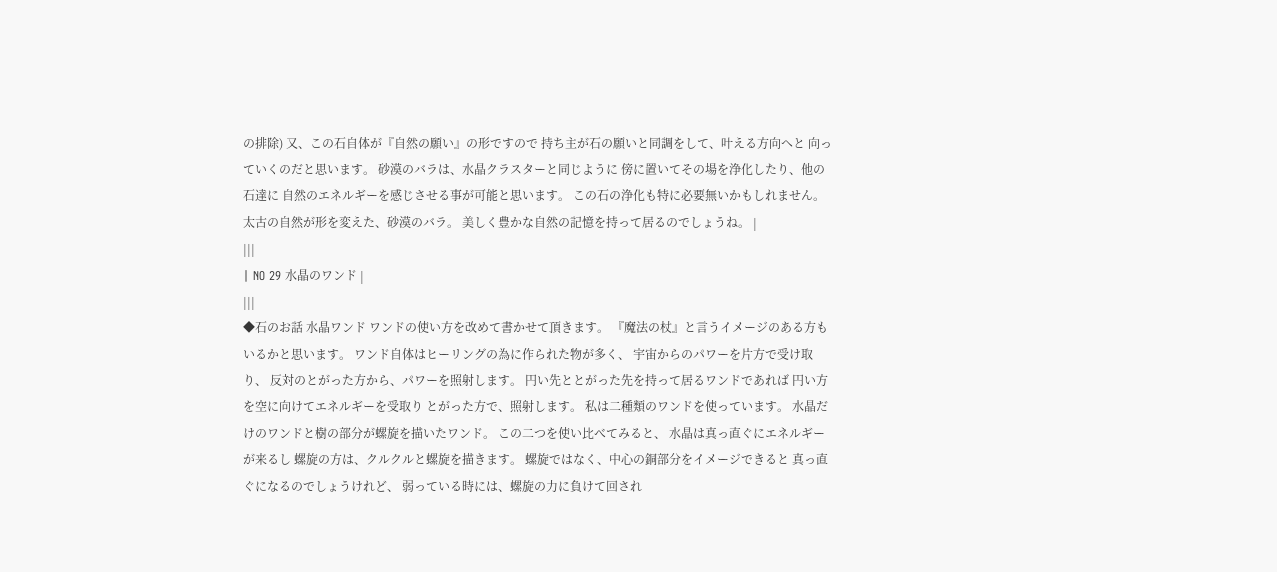の排除) 又、この石自体が『自然の願い』の形ですので 持ち主が石の願いと同調をして、叶える方向へと 向っていくのだと思います。 砂漠のバラは、水晶クラスターと同じように 傍に置いてその場を浄化したり、他の石達に 自然のエネルギーを感じさせる事が可能と思います。 この石の浄化も特に必要無いかもしれません。 太古の自然が形を変えた、砂漠のバラ。 美しく豊かな自然の記憶を持って居るのでしょうね。 |
|||
| NO 29 水晶のワンド |
|||
◆石のお話 水晶ワンド ワンドの使い方を改めて書かせて頂きます。 『魔法の杖』と言うイメージのある方もいるかと思います。 ワンド自体はヒーリングの為に作られた物が多く、 宇宙からのパワーを片方で受け取り、 反対のとがった方から、パワーを照射します。 円い先ととがった先を持って居るワンドであれば 円い方を空に向けてエネルギーを受取り とがった方で、照射します。 私は二種類のワンドを使っています。 水晶だけのワンドと樹の部分が螺旋を描いたワンド。 この二つを使い比べてみると、 水晶は真っ直ぐにエネルギーが来るし 螺旋の方は、クルクルと螺旋を描きます。 螺旋ではなく、中心の銅部分をイメージできると 真っ直ぐになるのでしょうけれど、 弱っている時には、螺旋の力に負けて回され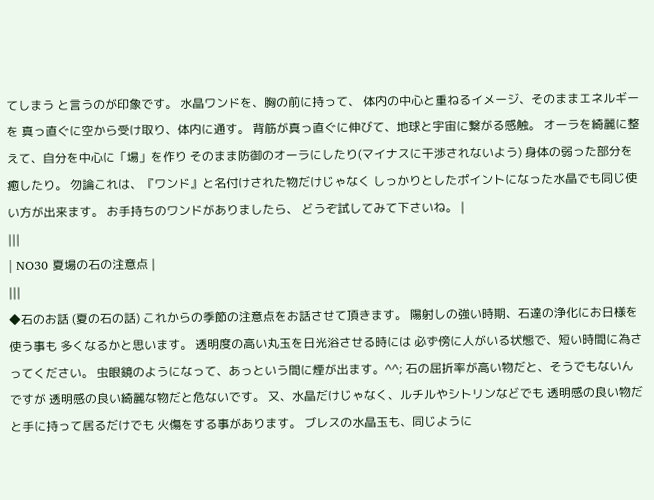てしまう と言うのが印象です。 水晶ワンドを、胸の前に持って、 体内の中心と重ねるイメージ、そのままエネルギーを 真っ直ぐに空から受け取り、体内に通す。 背筋が真っ直ぐに伸びて、地球と宇宙に繋がる感触。 オーラを綺麗に整えて、自分を中心に「場」を作り そのまま防御のオーラにしたり(マイナスに干渉されないよう) 身体の弱った部分を癒したり。 勿論これは、『ワンド』と名付けされた物だけじゃなく しっかりとしたポイントになった水晶でも同じ使い方が出来ます。 お手持ちのワンドがありましたら、 どうぞ試してみて下さいね。 |
|||
| NO30 夏場の石の注意点 |
|||
◆石のお話 (夏の石の話) これからの季節の注意点をお話させて頂きます。 陽射しの強い時期、石達の浄化にお日様を使う事も 多くなるかと思います。 透明度の高い丸玉を日光浴させる時には 必ず傍に人がいる状態で、短い時間に為さってください。 虫眼鏡のようになって、あっという間に煙が出ます。^^; 石の屈折率が高い物だと、そうでもないんですが 透明感の良い綺麗な物だと危ないです。 又、水晶だけじゃなく、ルチルやシトリンなどでも 透明感の良い物だと手に持って居るだけでも 火傷をする事があります。 ブレスの水晶玉も、同じように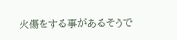火傷をする事があるそうで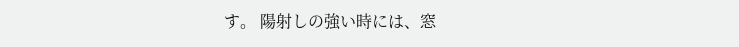す。 陽射しの強い時には、窓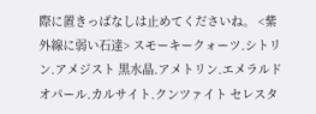際に置きっぱなしは止めてくださいね。 <紫外線に弱い石達> スモーキークォーツ.シトリン.アメジスト 黒水晶.アメトリン.エメラルド オパール.カルサイト.クンツァイト セレスタ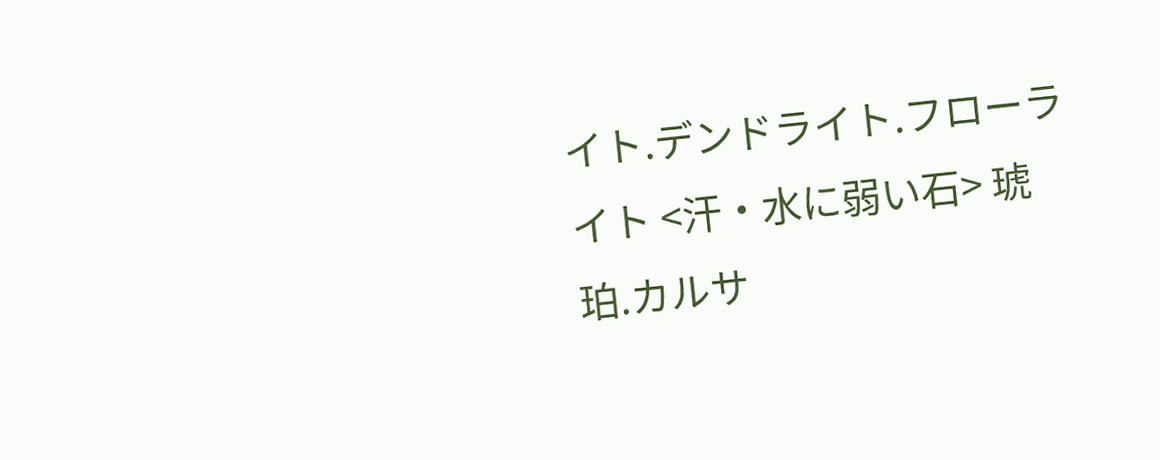イト.デンドライト.フローライト <汗・水に弱い石> 琥珀.カルサ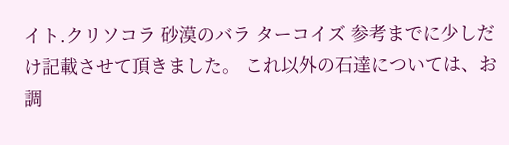イト.クリソコラ 砂漠のバラ ターコイズ 参考までに少しだけ記載させて頂きました。 これ以外の石達については、お調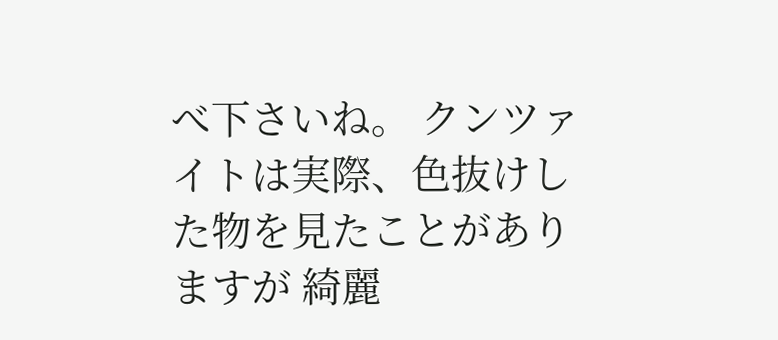べ下さいね。 クンツァイトは実際、色抜けした物を見たことがありますが 綺麗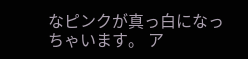なピンクが真っ白になっちゃいます。 ア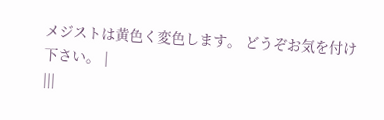メジストは黄色く変色します。 どうぞお気を付け下さい。 |
|||